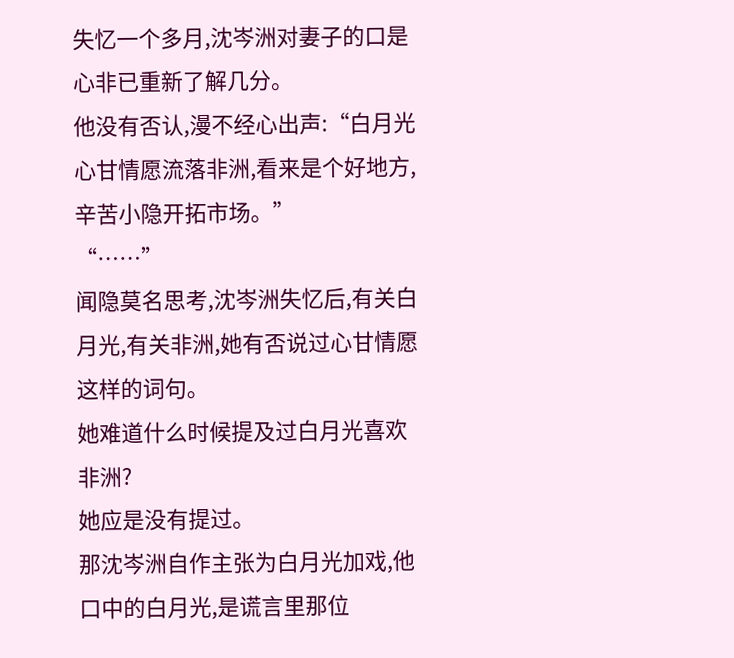失忆一个多月,沈岑洲对妻子的口是心非已重新了解几分。
他没有否认,漫不经心出声:“白月光心甘情愿流落非洲,看来是个好地方,辛苦小隐开拓市场。”
“……”
闻隐莫名思考,沈岑洲失忆后,有关白月光,有关非洲,她有否说过心甘情愿这样的词句。
她难道什么时候提及过白月光喜欢非洲?
她应是没有提过。
那沈岑洲自作主张为白月光加戏,他口中的白月光,是谎言里那位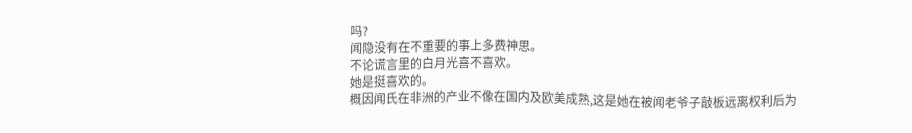吗?
闻隐没有在不重要的事上多费神思。
不论谎言里的白月光喜不喜欢。
她是挺喜欢的。
概因闻氏在非洲的产业不像在国内及欧美成熟,这是她在被闻老爷子敲板远离权利后为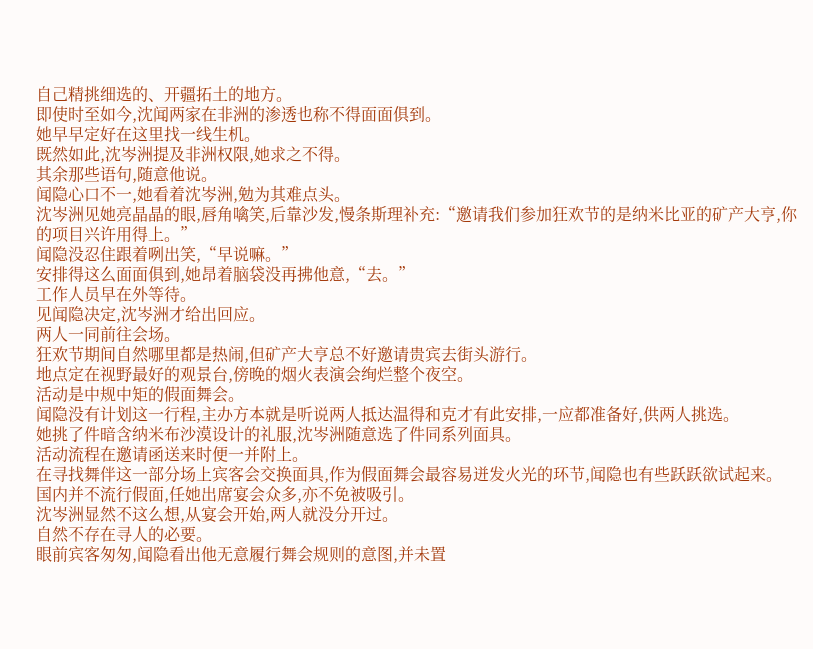自己精挑细选的、开疆拓土的地方。
即使时至如今,沈闻两家在非洲的渗透也称不得面面俱到。
她早早定好在这里找一线生机。
既然如此,沈岑洲提及非洲权限,她求之不得。
其余那些语句,随意他说。
闻隐心口不一,她看着沈岑洲,勉为其难点头。
沈岑洲见她亮晶晶的眼,唇角噙笑,后靠沙发,慢条斯理补充:“邀请我们参加狂欢节的是纳米比亚的矿产大亨,你的项目兴许用得上。”
闻隐没忍住跟着咧出笑,“早说嘛。”
安排得这么面面俱到,她昂着脑袋没再拂他意,“去。”
工作人员早在外等待。
见闻隐决定,沈岑洲才给出回应。
两人一同前往会场。
狂欢节期间自然哪里都是热闹,但矿产大亨总不好邀请贵宾去街头游行。
地点定在视野最好的观景台,傍晚的烟火表演会绚烂整个夜空。
活动是中规中矩的假面舞会。
闻隐没有计划这一行程,主办方本就是听说两人抵达温得和克才有此安排,一应都准备好,供两人挑选。
她挑了件暗含纳米布沙漠设计的礼服,沈岑洲随意选了件同系列面具。
活动流程在邀请函送来时便一并附上。
在寻找舞伴这一部分场上宾客会交换面具,作为假面舞会最容易迸发火光的环节,闻隐也有些跃跃欲试起来。
国内并不流行假面,任她出席宴会众多,亦不免被吸引。
沈岑洲显然不这么想,从宴会开始,两人就没分开过。
自然不存在寻人的必要。
眼前宾客匆匆,闻隐看出他无意履行舞会规则的意图,并未置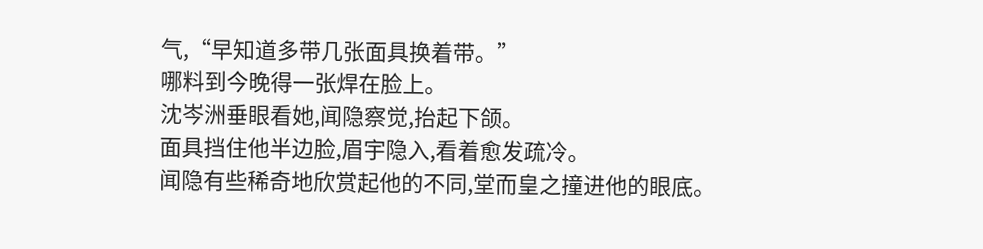气,“早知道多带几张面具换着带。”
哪料到今晚得一张焊在脸上。
沈岑洲垂眼看她,闻隐察觉,抬起下颌。
面具挡住他半边脸,眉宇隐入,看着愈发疏冷。
闻隐有些稀奇地欣赏起他的不同,堂而皇之撞进他的眼底。